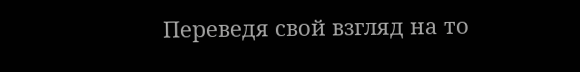Переведя свой взгляд на то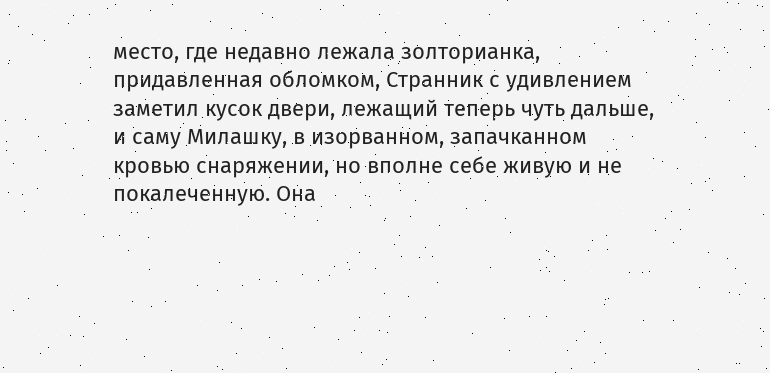место, где недавно лежала золторианка, придавленная обломком, Странник с удивлением заметил кусок двери, лежащий теперь чуть дальше, и саму Милашку, в изорванном, запачканном кровью снаряжении, но вполне себе живую и не покалеченную. Она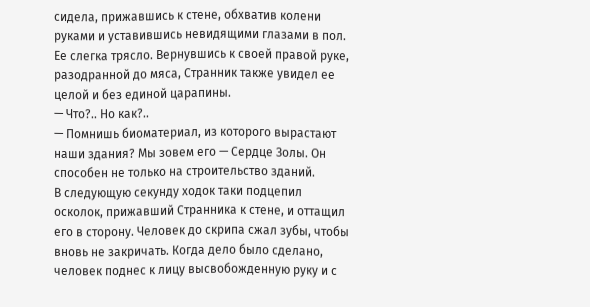сидела, прижавшись к стене, обхватив колени руками и уставившись невидящими глазами в пол. Ее слегка трясло. Вернувшись к своей правой руке, разодранной до мяса, Странник также увидел ее целой и без единой царапины.
— Что?.. Но как?..
— Помнишь биоматериал, из которого вырастают наши здания? Мы зовем его — Сердце Золы. Он способен не только на строительство зданий.
В следующую секунду ходок таки подцепил осколок, прижавший Странника к стене, и оттащил его в сторону. Человек до скрипа сжал зубы, чтобы вновь не закричать. Когда дело было сделано, человек поднес к лицу высвобожденную руку и с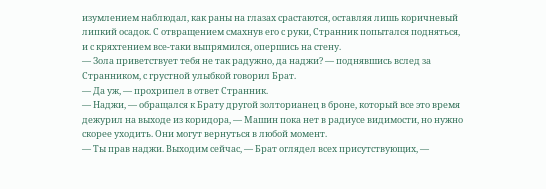изумлением наблюдал, как раны на глазах срастаются, оставляя лишь коричневый липкий осадок. С отвращением смахнув его с руки, Странник попытался подняться, и с кряхтением все-таки выпрямился, опершись на стену.
— Зола приветствует тебя не так радужно, да наджи? — поднявшись вслед за Странником, с грустной улыбкой говорил Брат.
— Да уж, — прохрипел в ответ Странник.
— Наджи, — обращался к Брату другой золторианец в броне, который все это время дежурил на выходе из коридора, — Машин пока нет в радиусе видимости, но нужно скорее уходить. Они могут вернуться в любой момент.
— Ты прав наджи. Выходим сейчас, — Брат оглядел всех присутствующих, —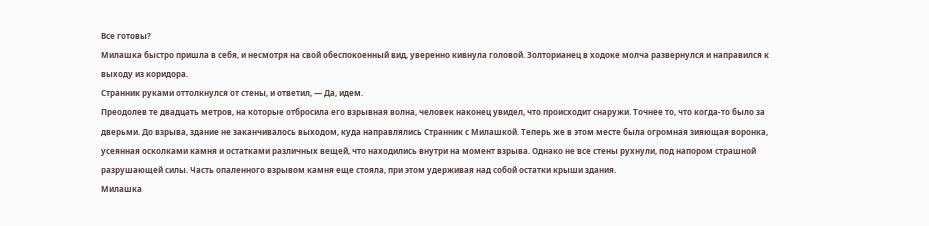Все готовы?
Милашка быстро пришла в себя, и несмотря на свой обеспокоенный вид, уверенно кивнула головой. Золторианец в ходоке молча развернулся и направился к выходу из коридора.
Странник руками оттолкнулся от стены, и ответил, — Да, идем.
Преодолев те двадцать метров, на которые отбросила его взрывная волна, человек наконец увидел, что происходит снаружи. Точнее то, что когда-то было за дверьми. До взрыва, здание не заканчивалось выходом, куда направлялись Странник с Милашкой. Теперь же в этом месте была огромная зияющая воронка, усеянная осколками камня и остатками различных вещей, что находились внутри на момент взрыва. Однако не все стены рухнули, под напором страшной разрушающей силы. Часть опаленного взрывом камня еще стояла, при этом удерживая над собой остатки крыши здания.
Милашка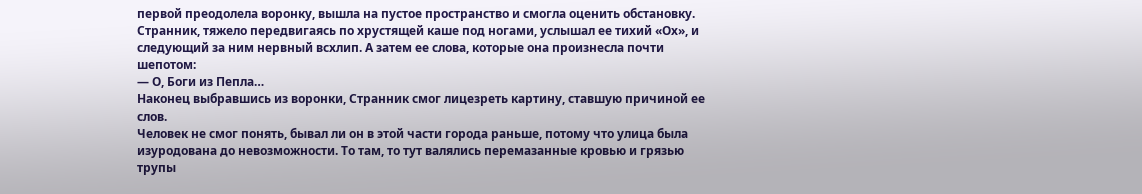первой преодолела воронку, вышла на пустое пространство и смогла оценить обстановку.
Странник, тяжело передвигаясь по хрустящей каше под ногами, услышал ее тихий «Ох», и следующий за ним нервный всхлип. А затем ее слова, которые она произнесла почти шепотом:
— О, Боги из Пепла…
Наконец выбравшись из воронки, Странник смог лицезреть картину, ставшую причиной ее слов.
Человек не смог понять, бывал ли он в этой части города раньше, потому что улица была изуродована до невозможности. То там, то тут валялись перемазанные кровью и грязью трупы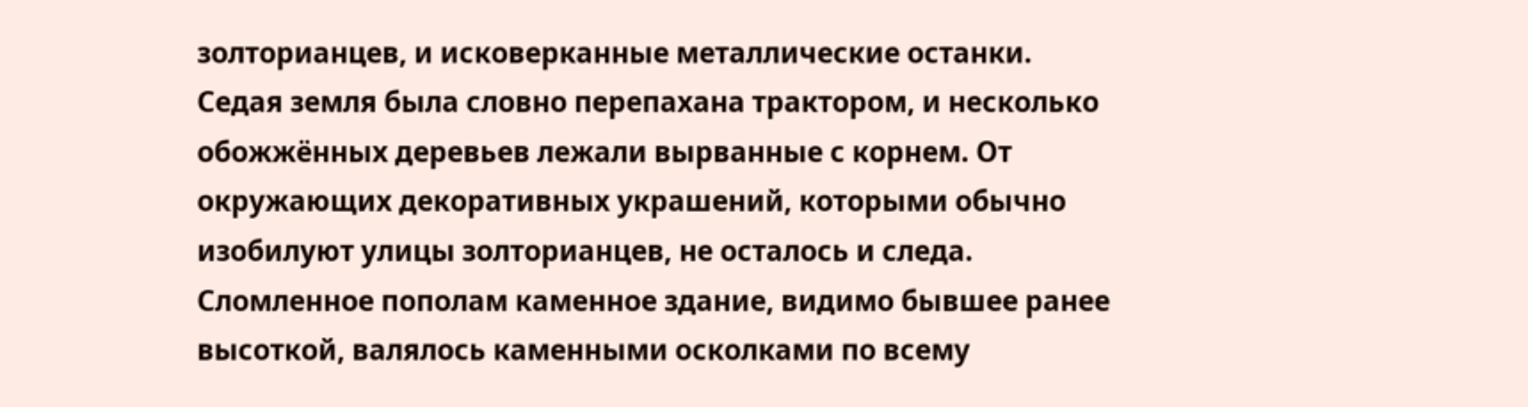золторианцев, и исковерканные металлические останки. Седая земля была словно перепахана трактором, и несколько обожжённых деревьев лежали вырванные с корнем. От окружающих декоративных украшений, которыми обычно изобилуют улицы золторианцев, не осталось и следа. Сломленное пополам каменное здание, видимо бывшее ранее высоткой, валялось каменными осколками по всему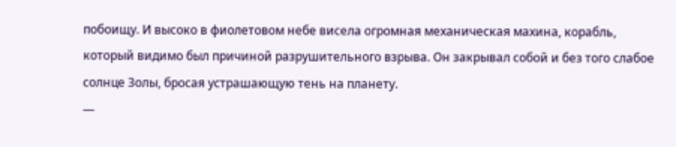побоищу. И высоко в фиолетовом небе висела огромная механическая махина, корабль, который видимо был причиной разрушительного взрыва. Он закрывал собой и без того слабое солнце Золы, бросая устрашающую тень на планету.
—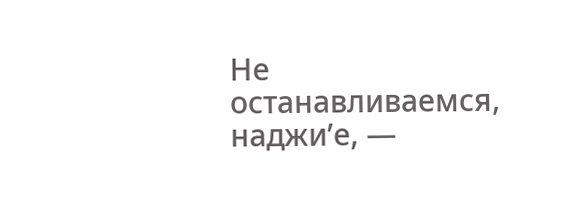Не останавливаемся, наджи’е, —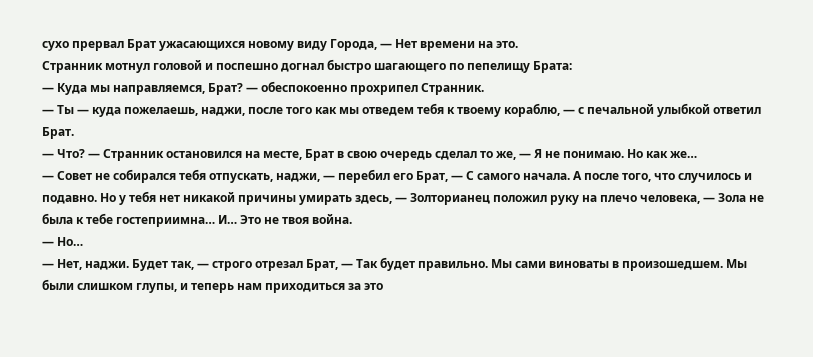сухо прервал Брат ужасающихся новому виду Города, — Нет времени на это.
Странник мотнул головой и поспешно догнал быстро шагающего по пепелищу Брата:
— Куда мы направляемся, Брат? — обеспокоенно прохрипел Странник.
— Ты — куда пожелаешь, наджи, после того как мы отведем тебя к твоему кораблю, — с печальной улыбкой ответил Брат.
— Что? — Странник остановился на месте, Брат в свою очередь сделал то же, — Я не понимаю. Но как же…
— Совет не собирался тебя отпускать, наджи, — перебил его Брат, — С самого начала. А после того, что случилось и подавно. Но у тебя нет никакой причины умирать здесь, — Золторианец положил руку на плечо человека, — Зола не была к тебе гостеприимна… И… Это не твоя война.
— Но…
— Нет, наджи. Будет так, — строго отрезал Брат, — Так будет правильно. Мы сами виноваты в произошедшем. Мы были слишком глупы, и теперь нам приходиться за это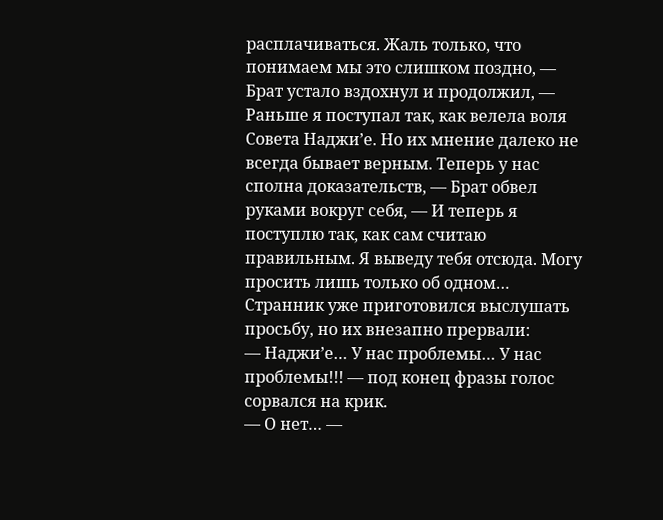расплачиваться. Жаль только, что понимаем мы это слишком поздно, — Брат устало вздохнул и продолжил, — Раньше я поступал так, как велела воля Совета Наджи’е. Но их мнение далеко не всегда бывает верным. Теперь у нас сполна доказательств, — Брат обвел руками вокруг себя, — И теперь я поступлю так, как сам считаю правильным. Я выведу тебя отсюда. Могу просить лишь только об одном…
Странник уже приготовился выслушать просьбу, но их внезапно прервали:
— Наджи’е… У нас проблемы… У нас проблемы!!! — под конец фразы голос сорвался на крик.
— О нет… —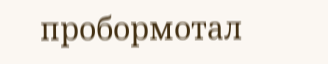пробормотал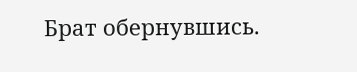Брат обернувшись.